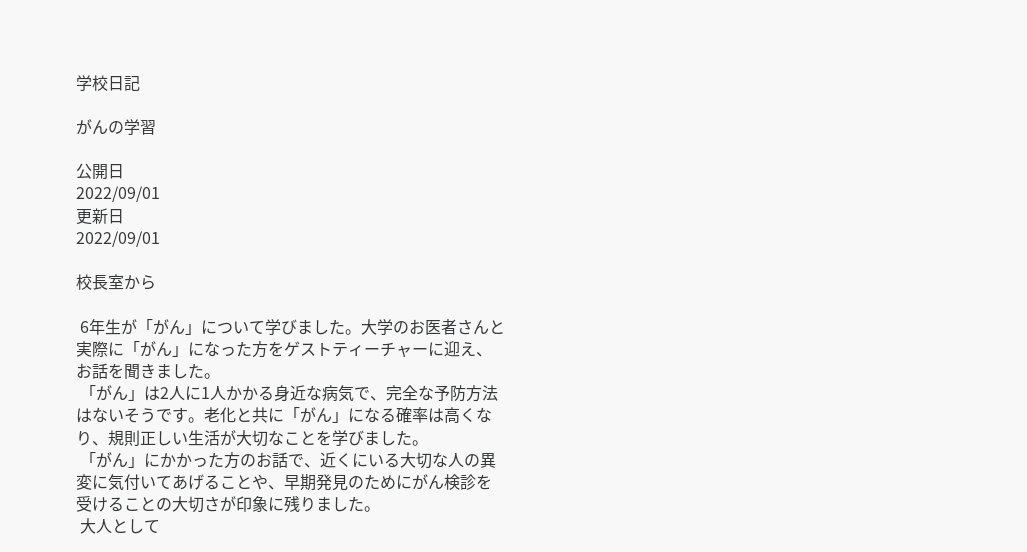学校日記

がんの学習

公開日
2022/09/01
更新日
2022/09/01

校長室から

 6年生が「がん」について学びました。大学のお医者さんと実際に「がん」になった方をゲストティーチャーに迎え、お話を聞きました。
 「がん」は2人に1人かかる身近な病気で、完全な予防方法はないそうです。老化と共に「がん」になる確率は高くなり、規則正しい生活が大切なことを学びました。
 「がん」にかかった方のお話で、近くにいる大切な人の異変に気付いてあげることや、早期発見のためにがん検診を受けることの大切さが印象に残りました。
 大人として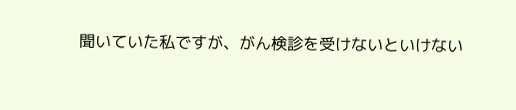聞いていた私ですが、がん検診を受けないといけない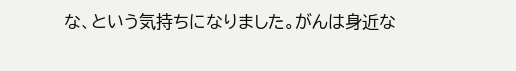な、という気持ちになりました。がんは身近な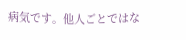病気です。他人ごとではな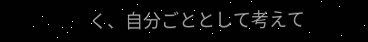く、自分ごととして考えて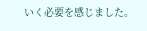いく必要を感じました。